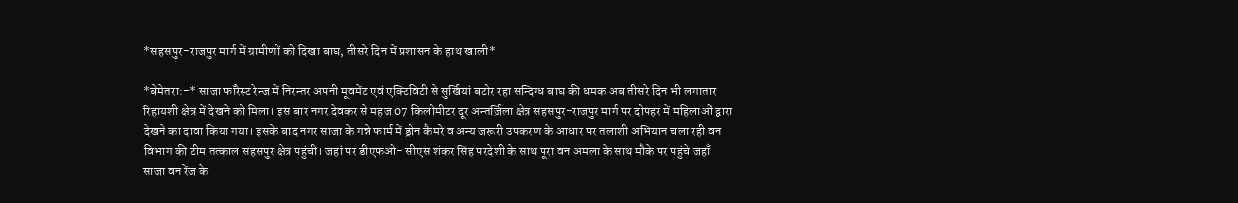*सहसपुर-राजपुर मार्ग में ग्रामीणों को दिखा बाघ, तीसरे दिन में प्रशासन के हाथ खाली*

*बेमेतरा:-* साजा फॉरेस्ट रेन्ज में निरन्तर अपनी मूवमेंट एवं एक्टिविटी से सुर्खियां बटोर रहा सन्दिग्ध बाघ की धमक अब तीसरे दिन भी लगातार रिहायशी क्षेत्र में देखने को मिला। इस बार नगर देवकर से महज 07 किलोमीटर दूर अन्तर्ज़िला क्षेत्र सहसपुर-राजपुर मार्ग पर दोपहर में महिलाओं द्वारा देखने का दावा किया गया। इसके बाद नगर साजा के गन्ने फार्म में ड्रोन कैमरे व अन्य जरूरी उपकरण के आधार पर तलाशी अभियान चला रही वन विभाग की टीम तत्काल सहसपुर क्षेत्र पहुंची। जहां पर डीएफओ- सीएस शंकर सिंह परदेशी के साथ पूरा वन अमला के साथ मौके पर पहुंचे जहाँ साजा वन रेंज के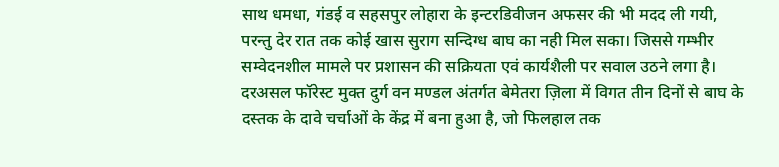साथ धमधा, गंडई व सहसपुर लोहारा के इन्टरडिवीजन अफसर की भी मदद ली गयी, परन्तु देर रात तक कोई खास सुराग सन्दिग्ध बाघ का नही मिल सका। जिससे गम्भीर सम्वेदनशील मामले पर प्रशासन की सक्रियता एवं कार्यशैली पर सवाल उठने लगा है।
दरअसल फॉरेस्ट मुक्त दुर्ग वन मण्डल अंतर्गत बेमेतरा ज़िला में विगत तीन दिनों से बाघ के दस्तक के दावे चर्चाओं के केंद्र में बना हुआ है, जो फिलहाल तक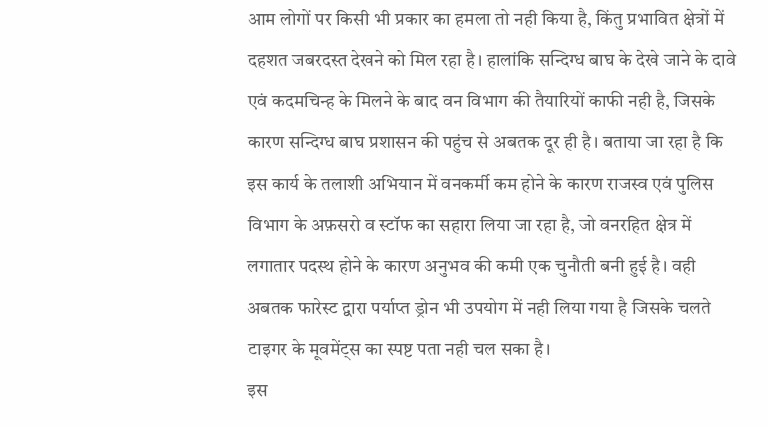आम लोगों पर किसी भी प्रकार का हमला तो नही किया है, किंतु प्रभावित क्षेत्रों में दहशत जबरदस्त देखने को मिल रहा है। हालांकि सन्दिग्ध बाघ के देखे जाने के दावे एवं कदमचिन्ह के मिलने के बाद वन विभाग की तैयारियों काफी नही है, जिसके कारण सन्दिग्ध बाघ प्रशासन की पहुंच से अबतक दूर ही है। बताया जा रहा है कि इस कार्य के तलाशी अभियान में वनकर्मी कम होने के कारण राजस्व एवं पुलिस विभाग के अफ़सरो व स्टॉफ का सहारा लिया जा रहा है, जो वनरहित क्षेत्र में लगातार पदस्थ होने के कारण अनुभव की कमी एक चुनौती बनी हुई है। वही अबतक फारेस्ट द्वारा पर्याप्त ड्रोन भी उपयोग में नही लिया गया है जिसके चलते टाइगर के मूवमेंट्स का स्पष्ट पता नही चल सका है।
इस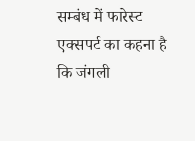सम्बंध में फारेस्ट एक्सपर्ट का कहना है कि जंगली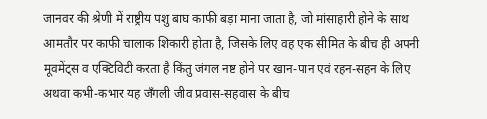जानवर की श्रेणी में राष्ट्रीय पशु बाघ काफी बड़ा माना जाता है, जो मांसाहारी होने के साथ आमतौर पर काफी चालाक शिकारी होता है, जिसके लिए वह एक सीमित के बीच ही अपनी मूवमेंट्स व एक्टिविटी करता है किंतु जंगल नष्ट होने पर खान-पान एवं रहन-सहन के लिए अथवा कभी-कभार यह जँगली जीव प्रवास-सहवास के बीच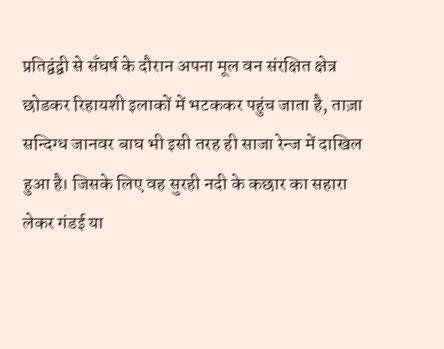प्रतिद्वंद्वी से सँघर्ष के दौरान अपना मूल वन संरक्षित क्षेत्र छोडकर रिहायशी इलाकों में भटककर पहुंच जाता है, ताज़ा सन्दिग्ध जानवर बाघ भी इसी तरह ही साजा रेन्ज में दाखिल हुआ है। जिसके लिए वह सुरही नदी के कछार का सहारा लेकर गंडई या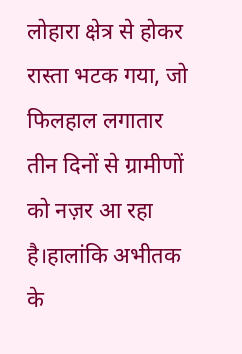लोहारा क्षेत्र से होकर रास्ता भटक गया, जो फिलहाल लगातार तीन दिनों से ग्रामीणों को नज़र आ रहा है।हालांकि अभीतक के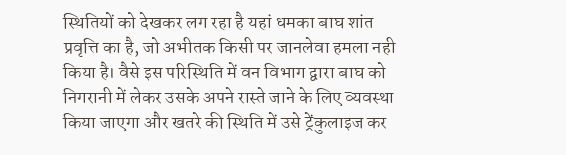स्थितियों को देखकर लग रहा है यहां धमका बाघ शांत प्रवृत्ति का है, जो अभीतक किसी पर जानलेवा हमला नही किया है। वैसे इस परिस्थिति में वन विभाग द्वारा बाघ को निगरानी में लेकर उसके अपने रास्ते जाने के लिए व्यवस्था किया जाएगा और खतरे की स्थिति में उसे ट्रेंकुलाइज कर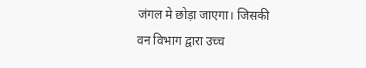जंगल मे छोड़ा जाएगा। जिसकी वन विभाग द्वारा उच्च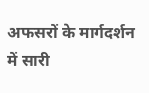अफसरों के मार्गदर्शन में सारी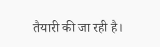तैयारी की जा रही है।